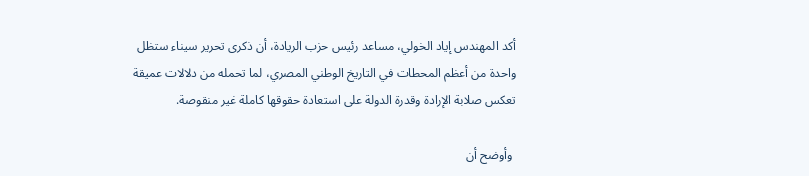أكد المهندس إياد الخولي، مساعد رئيس حزب الريادة، أن ذكرى تحرير سيناء ستظل واحدة من أعظم المحطات في التاريخ الوطني المصري، لما تحمله من دلالات عميقة تعكس صلابة الإرادة وقدرة الدولة على استعادة حقوقها كاملة غير منقوصة.

 وأوضح أن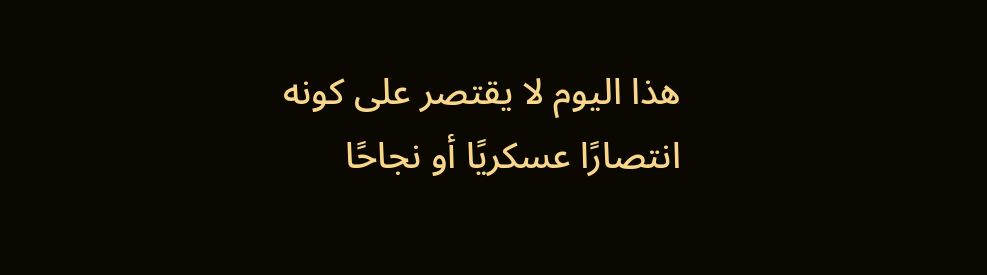هذا اليوم لا يقتصر على كونه انتصارًا عسكريًا أو نجاحًا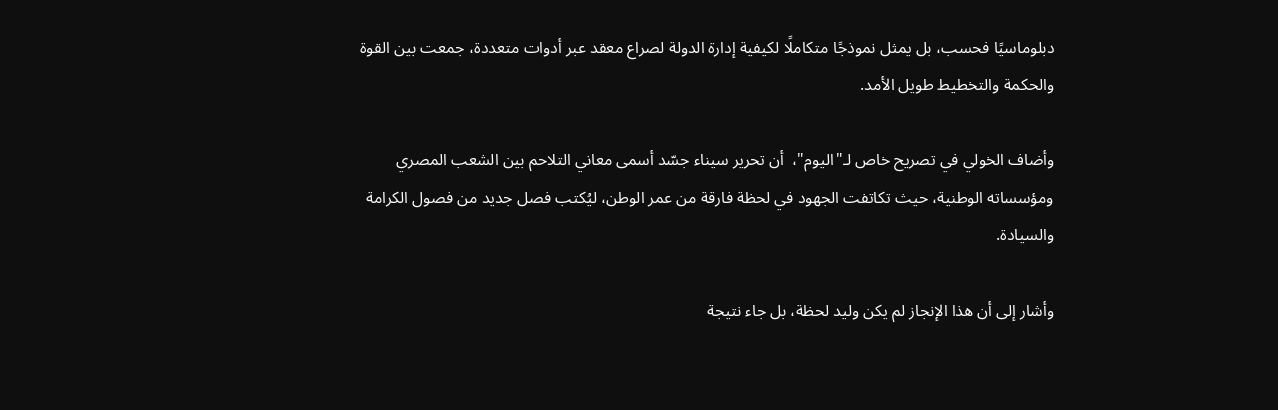دبلوماسيًا فحسب، بل يمثل نموذجًا متكاملًا لكيفية إدارة الدولة لصراع معقد عبر أدوات متعددة، جمعت بين القوة والحكمة والتخطيط طويل الأمد.

وأضاف الخولي في تصريح خاص لـ"اليوم"،  أن تحرير سيناء جسّد أسمى معاني التلاحم بين الشعب المصري ومؤسساته الوطنية، حيث تكاتفت الجهود في لحظة فارقة من عمر الوطن، ليُكتب فصل جديد من فصول الكرامة والسيادة.

وأشار إلى أن هذا الإنجاز لم يكن وليد لحظة، بل جاء نتيجة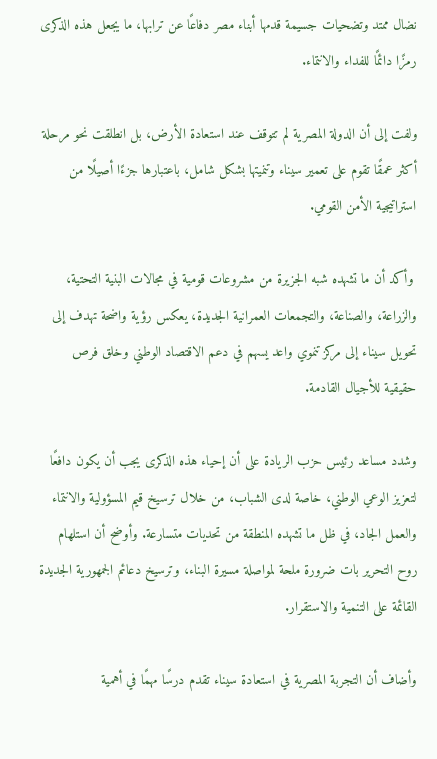نضال ممتد وتضحيات جسيمة قدمها أبناء مصر دفاعًا عن ترابها، ما يجعل هذه الذكرى رمزًا دائمًا للفداء والانتماء.

ولفت إلى أن الدولة المصرية لم تتوقف عند استعادة الأرض، بل انطلقت نحو مرحلة أكثر عمقًا تقوم على تعمير سيناء وتنميتها بشكل شامل، باعتبارها جزءًا أصيلًا من استراتيجية الأمن القومي.

 وأكد أن ما تشهده شبه الجزيرة من مشروعات قومية في مجالات البنية التحتية، والزراعة، والصناعة، والتجمعات العمرانية الجديدة، يعكس رؤية واضحة تهدف إلى تحويل سيناء إلى مركز تنموي واعد يسهم في دعم الاقتصاد الوطني وخلق فرص حقيقية للأجيال القادمة.

وشدد مساعد رئيس حزب الريادة على أن إحياء هذه الذكرى يجب أن يكون دافعًا لتعزيز الوعي الوطني، خاصة لدى الشباب، من خلال ترسيخ قيم المسؤولية والانتماء والعمل الجاد، في ظل ما تشهده المنطقة من تحديات متسارعة. وأوضح أن استلهام روح التحرير بات ضرورة ملحة لمواصلة مسيرة البناء، وترسيخ دعائم الجمهورية الجديدة القائمة على التنمية والاستقرار.

وأضاف أن التجربة المصرية في استعادة سيناء تقدم درسًا مهمًا في أهمية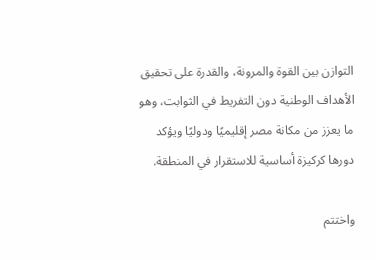التوازن بين القوة والمرونة، والقدرة على تحقيق الأهداف الوطنية دون التفريط في الثوابت، وهو ما يعزز من مكانة مصر إقليميًا ودوليًا ويؤكد دورها كركيزة أساسية للاستقرار في المنطقة.

واختتم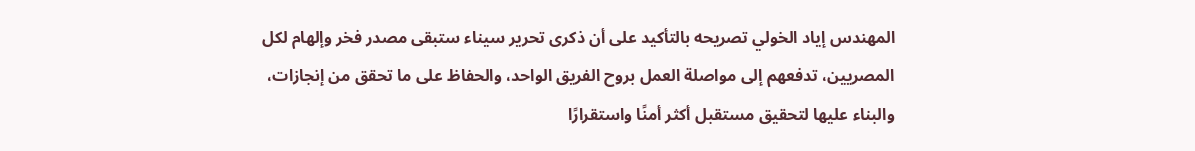المهندس إياد الخولي تصريحه بالتأكيد على أن ذكرى تحرير سيناء ستبقى مصدر فخر وإلهام لكل المصريين، تدفعهم إلى مواصلة العمل بروح الفريق الواحد، والحفاظ على ما تحقق من إنجازات، والبناء عليها لتحقيق مستقبل أكثر أمنًا واستقرارًا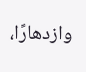وازدهارًا،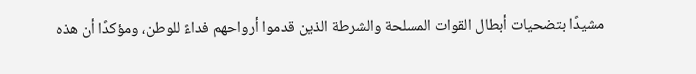مشيدًا بتضحيات أبطال القوات المسلحة والشرطة الذين قدموا أرواحهم فداءً للوطن، ومؤكدًا أن هذه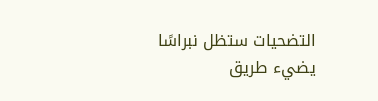التضحيات ستظل نبراسًا يضيء طريق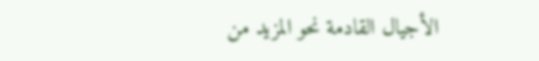الأجيال القادمة نحو المزيد من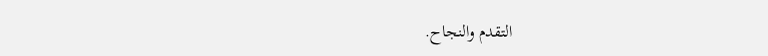التقدم والنجاح.